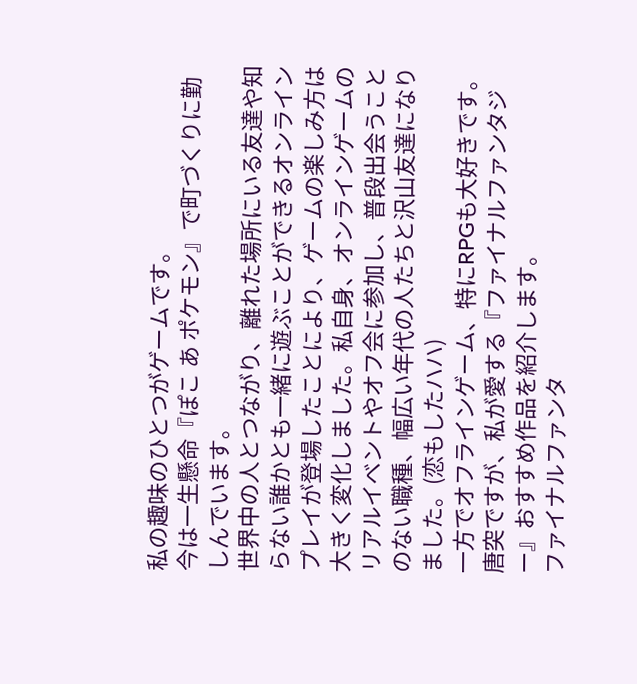私の趣味のひとつがゲームです。
今は一生懸命『ぽこ あ ポケモン』で町づくりに勤しんでいます。
世界中の人とつながり、離れた場所にいる友達や知らない誰かとも一緒に遊ぶことができるオンラインプレイが登場したことにより、ゲームの楽しみ方は大きく変化しました。私自身、オンラインゲームのリアルイベントやオフ会に参加し、普段出会うことのない職種、幅広い年代の人たちと沢山友達になりました。(恋もしたハハ)
一方でオフラインゲーム、特にRPGも大好きです。
唐突ですが、私が愛する『ファイナルファンタジー』おすすめ作品を紹介します。
ファイナルファンタ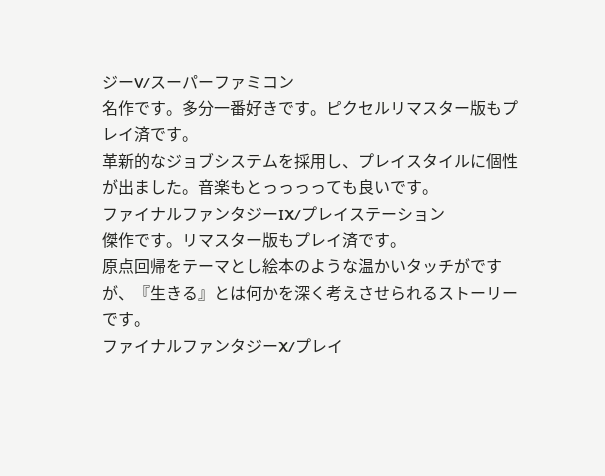ジーV/スーパーファミコン
名作です。多分一番好きです。ピクセルリマスター版もプレイ済です。
革新的なジョブシステムを採用し、プレイスタイルに個性が出ました。音楽もとっっっっても良いです。
ファイナルファンタジーIX/プレイステーション
傑作です。リマスター版もプレイ済です。
原点回帰をテーマとし絵本のような温かいタッチがですが、『生きる』とは何かを深く考えさせられるストーリーです。
ファイナルファンタジーX/プレイ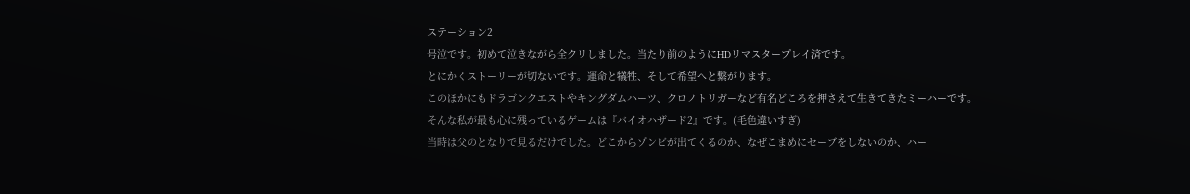ステーション2
号泣です。初めて泣きながら全クリしました。当たり前のようにHDリマスタープレイ済です。
とにかくストーリーが切ないです。運命と犠牲、そして希望へと繋がります。
このほかにもドラゴンクエストやキングダムハーツ、クロノトリガーなど有名どころを押さえて生きてきたミーハーです。
そんな私が最も心に残っているゲームは『バイオハザード2』です。(毛色違いすぎ)
当時は父のとなりで見るだけでした。どこからゾンビが出てくるのか、なぜこまめにセーブをしないのか、ハー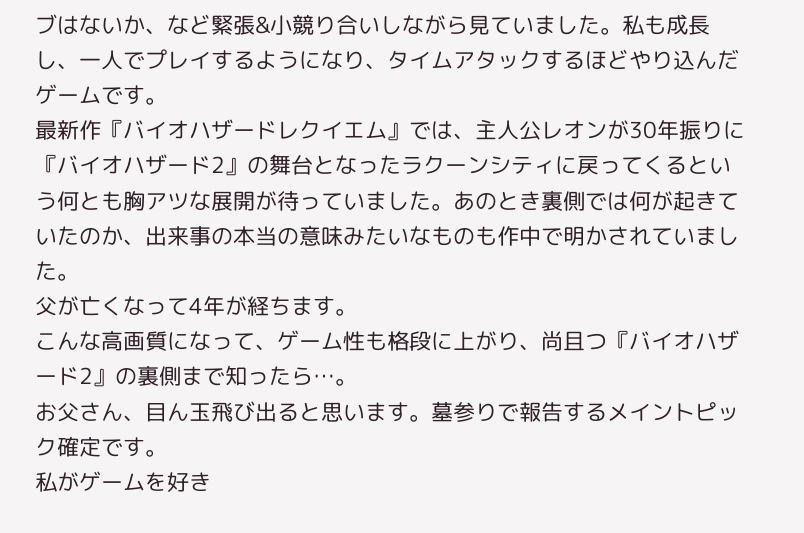ブはないか、など緊張&小競り合いしながら見ていました。私も成長し、一人でプレイするようになり、タイムアタックするほどやり込んだゲームです。
最新作『バイオハザードレクイエム』では、主人公レオンが30年振りに『バイオハザード2』の舞台となったラクーンシティに戻ってくるという何とも胸アツな展開が待っていました。あのとき裏側では何が起きていたのか、出来事の本当の意味みたいなものも作中で明かされていました。
父が亡くなって4年が経ちます。
こんな高画質になって、ゲーム性も格段に上がり、尚且つ『バイオハザード2』の裏側まで知ったら…。
お父さん、目ん玉飛び出ると思います。墓参りで報告するメイントピック確定です。
私がゲームを好き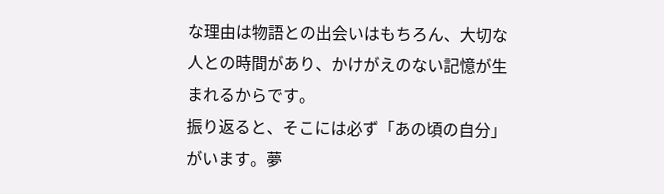な理由は物語との出会いはもちろん、大切な人との時間があり、かけがえのない記憶が生まれるからです。
振り返ると、そこには必ず「あの頃の自分」がいます。夢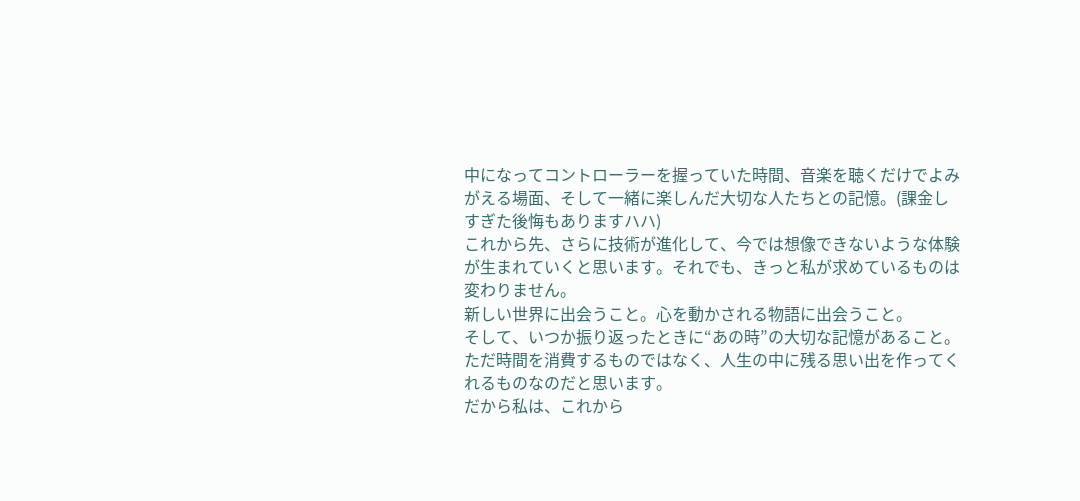中になってコントローラーを握っていた時間、音楽を聴くだけでよみがえる場面、そして一緒に楽しんだ大切な人たちとの記憶。(課金しすぎた後悔もありますハハ)
これから先、さらに技術が進化して、今では想像できないような体験が生まれていくと思います。それでも、きっと私が求めているものは変わりません。
新しい世界に出会うこと。心を動かされる物語に出会うこと。
そして、いつか振り返ったときに“あの時”の大切な記憶があること。
ただ時間を消費するものではなく、人生の中に残る思い出を作ってくれるものなのだと思います。
だから私は、これから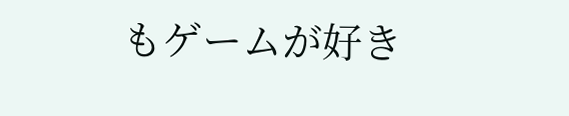もゲームが好き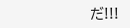だ!!!